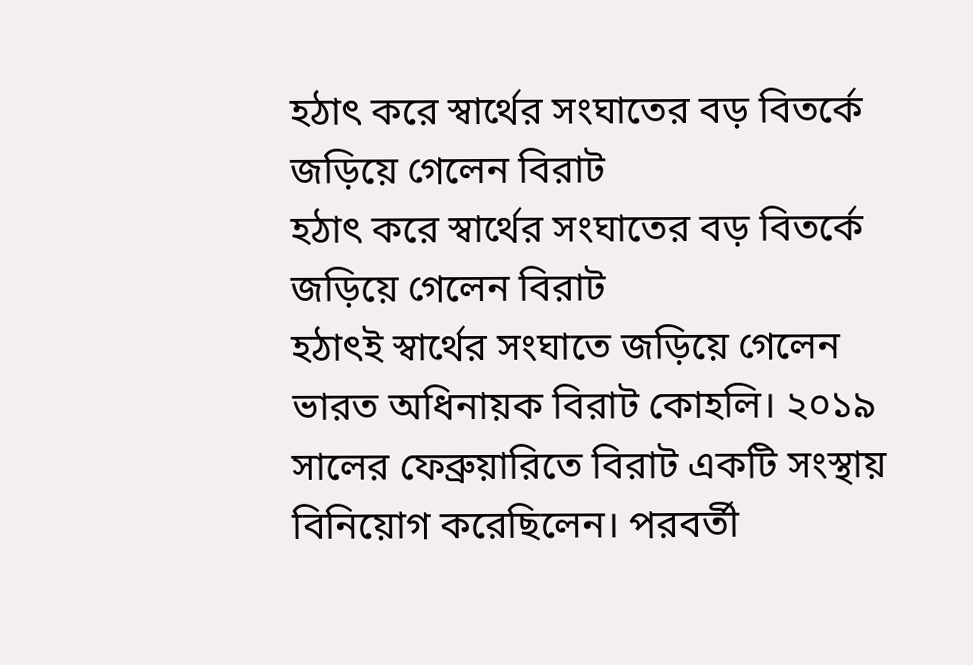হঠাৎ করে স্বার্থের সংঘাতের বড় বিতর্কে জড়িয়ে গেলেন বিরাট
হঠাৎ করে স্বার্থের সংঘাতের বড় বিতর্কে জড়িয়ে গেলেন বিরাট
হঠাৎই স্বার্থের সংঘাতে জড়িয়ে গেলেন ভারত অধিনায়ক বিরাট কোহলি। ২০১৯ সালের ফেব্রুয়ারিতে বিরাট একটি সংস্থায় বিনিয়োগ করেছিলেন। পরবর্তী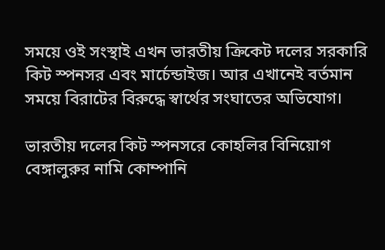সময়ে ওই সংস্থাই এখন ভারতীয় ক্রিকেট দলের সরকারি কিট স্পনসর এবং মার্চেন্ডাইজ। আর এখানেই বর্তমান সময়ে বিরাটের বিরুদ্ধে স্বার্থের সংঘাতের অভিযোগ।

ভারতীয় দলের কিট স্পনসরে কোহলির বিনিয়োগ
বেঙ্গালুরুর নামি কোম্পানি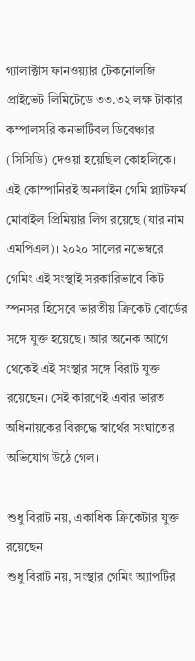গ্যালাক্টাস ফানওয়্যার টেকনোলজি প্রাইভেট লিমিটেডে ৩৩.৩২ লক্ষ টাকার কম্পালসরি কনভার্টিবল ডিবেঞ্চার (সিসিডি) দেওয়া হয়েছিল কোহলিকে। এই কোম্পানিরই অনলাইন গেমি প্ল্যাটফর্ম মোবাইল প্রিমিয়ার লিগ রয়েছে (যার নাম এমপিএল)। ২০২০ সালের নভেম্বরে গেমিং এই সংস্থাই সরকারিভাবে কিট স্পনসর হিসেবে ভারতীয় ক্রিকেট বোর্ডের সঙ্গে যুক্ত হয়েছে। আর অনেক আগে থেকেই এই সংস্থার সঙ্গে বিরাট যুক্ত রয়েছেন। সেই কারণেই এবার ভারত অধিনায়কের বিরুদ্ধে স্বার্থের সংঘাতের অভিযোগ উঠে গেল।

শুধু বিরাট নয়, একাধিক ক্রিকেটার যুক্ত রয়েছেন
শুধু বিরাট নয়, সংস্থার গেমিং অ্যাপটির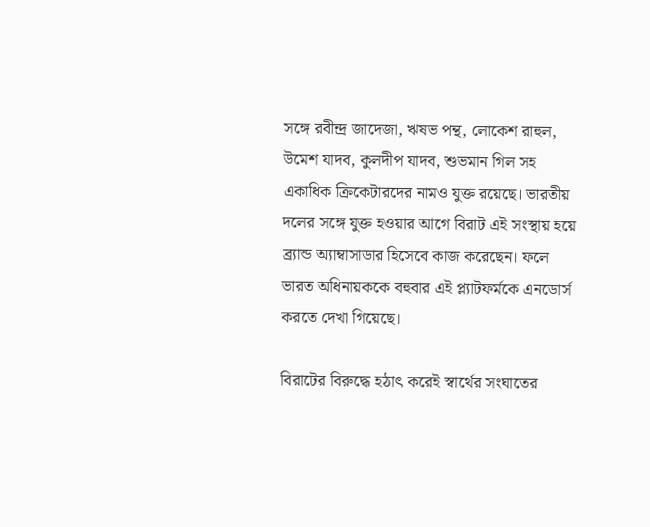সঙ্গে রবীন্দ্র জাদেজা, ঋষভ পন্থ, লোকেশ রাহুল, উমেশ যাদব, কুলদীপ যাদব, শুভমান গিল সহ একাধিক ক্রিকেটারদের নামও যুক্ত রয়েছে। ভারতীয় দলের সঙ্গে যুক্ত হওয়ার আগে বিরাট এই সংস্থায় হয়ে ব্র্যান্ড অ্যাম্বাসাডার হিসেবে কাজ করেছেন। ফলে ভারত অধিনায়ককে বহুবার এই প্ল্যাটফর্মকে এনডোর্স করতে দেখা গিয়েছে।

বিরাটের বিরুদ্ধে হঠাৎ করেই স্বার্থের সংঘাতের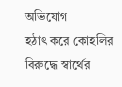অভিযোগ
হঠাৎ করে কোহলির বিরুদ্ধে স্বার্থের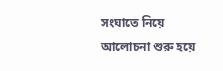সংঘাতে নিয়ে আলোচনা শুরু হয়ে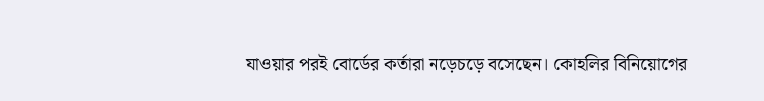যাওয়ার পরই বোর্ডের কর্তারা নড়েচড়ে বসেছেন। কোহলির বিনিয়োগের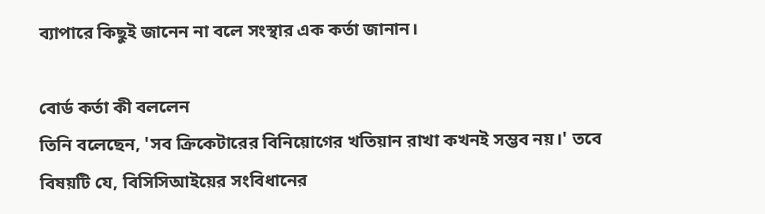ব্যাপারে কিছুই জানেন না বলে সংস্থার এক কর্তা জানান।

বোর্ড কর্তা কী বললেন
তিনি বলেছেন, 'সব ক্রিকেটারের বিনিয়োগের খতিয়ান রাখা কখনই সম্ভব নয়।' তবে বিষয়টি যে, বিসিসিআইয়ের সংবিধানের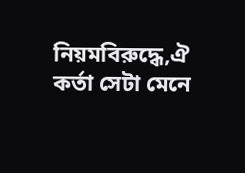নিয়মবিরুদ্ধে,ঐ কর্তা সেটা মেনে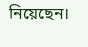নিয়েছেন।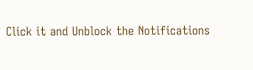Click it and Unblock the Notifications